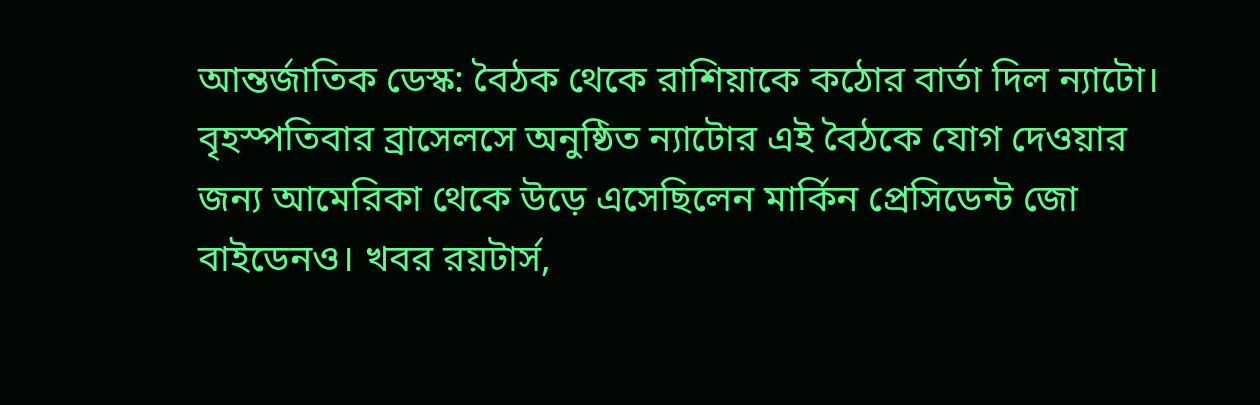আন্তর্জাতিক ডেস্ক: বৈঠক থেকে রাশিয়াকে কঠোর বার্তা দিল ন্যাটো। বৃহস্পতিবার ব্রাসেলসে অনুষ্ঠিত ন্যাটোর এই বৈঠকে যোগ দেওয়ার জন্য আমেরিকা থেকে উড়ে এসেছিলেন মার্কিন প্রেসিডেন্ট জো বাইডেনও। খবর রয়টার্স,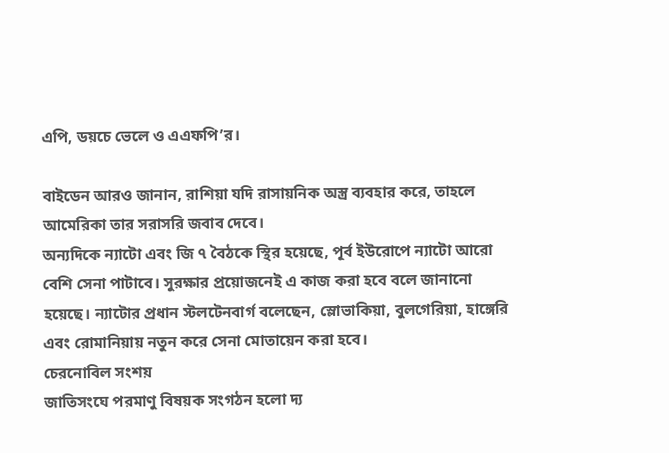এপি, ডয়চে ভেলে ও এএফপি’র।

বাইডেন আরও জানান, রাশিয়া যদি রাসায়নিক অস্ত্র ব্যবহার করে, তাহলে আমেরিকা তার সরাসরি জবাব দেবে।
অন্যদিকে ন্যাটো এবং জি ৭ বৈঠকে স্থির হয়েছে, পূর্ব ইউরোপে ন্যাটো আরো বেশি সেনা পাটাবে। সুরক্ষার প্রয়োজনেই এ কাজ করা হবে বলে জানানো হয়েছে। ন্যাটোর প্রধান স্টলটেনবার্গ বলেছেন, স্লোভাকিয়া, বুলগেরিয়া, হাঙ্গেরি এবং রোমানিয়ায় নতুন করে সেনা মোতায়েন করা হবে।
চেরনোবিল সংশয়
জাতিসংঘে পরমাণু বিষয়ক সংগঠন হলো দ্য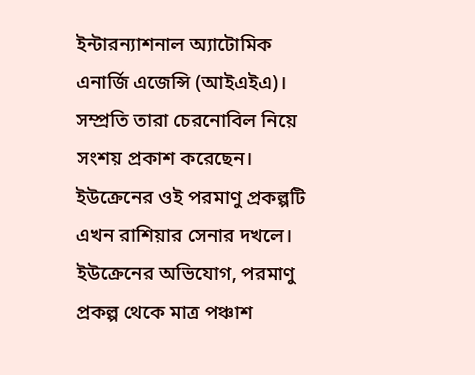ইন্টারন্যাশনাল অ্যাটোমিক এনার্জি এজেন্সি (আইএইএ)। সম্প্রতি তারা চেরনোবিল নিয়ে সংশয় প্রকাশ করেছেন। ইউক্রেনের ওই পরমাণু প্রকল্পটি এখন রাশিয়ার সেনার দখলে। ইউক্রেনের অভিযোগ, পরমাণু প্রকল্প থেকে মাত্র পঞ্চাশ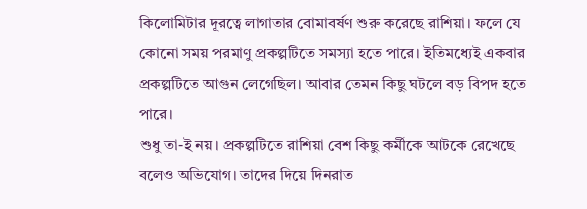কিলোমিটার দূরত্বে লাগাতার বোমাবর্ষণ শুরু করেছে রাশিয়া। ফলে যে কোনো সময় পরমাণু প্রকল্পটিতে সমস্যা হতে পারে। ইতিমধ্যেই একবার প্রকল্পটিতে আগুন লেগেছিল। আবার তেমন কিছু ঘটলে বড় বিপদ হতে পারে।
শুধু তা-ই নয়। প্রকল্পটিতে রাশিয়া বেশ কিছু কর্মীকে আটকে রেখেছে বলেও অভিযোগ। তাদের দিয়ে দিনরাত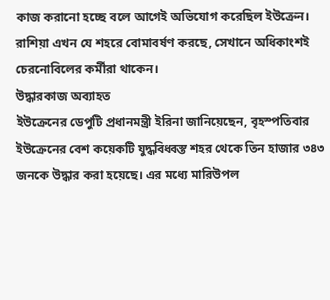কাজ করানো হচ্ছে বলে আগেই অভিযোগ করেছিল ইউক্রেন। রাশিয়া এখন যে শহরে বোমাবর্ষণ করছে, সেখানে অধিকাংশই চেরনোবিলের কর্মীরা থাকেন।
উদ্ধারকাজ অব্যাহত
ইউক্রেনের ডেপুটি প্রধানমন্ত্রী ইরিনা জানিয়েছেন, বৃহস্পতিবার ইউক্রেনের বেশ কয়েকটি যুদ্ধবিধ্বস্ত শহর থেকে তিন হাজার ৩৪৩ জনকে উদ্ধার করা হয়েছে। এর মধ্যে মারিউপল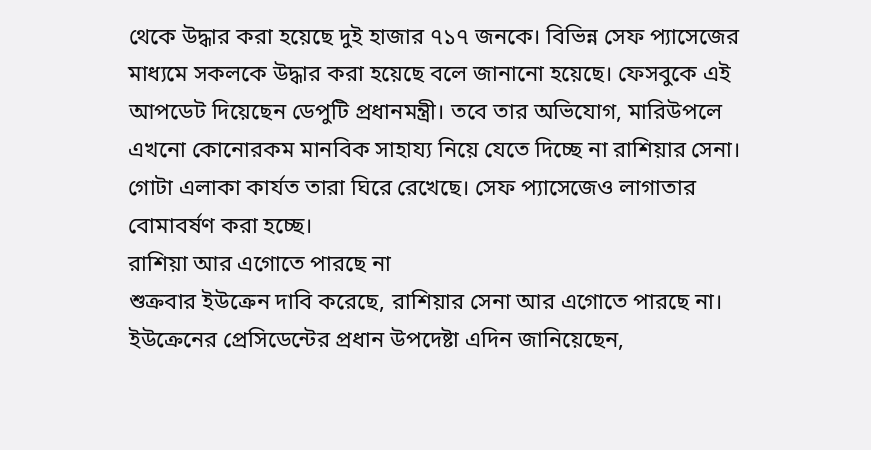থেকে উদ্ধার করা হয়েছে দুই হাজার ৭১৭ জনকে। বিভিন্ন সেফ প্যাসেজের মাধ্যমে সকলকে উদ্ধার করা হয়েছে বলে জানানো হয়েছে। ফেসবুকে এই আপডেট দিয়েছেন ডেপুটি প্রধানমন্ত্রী। তবে তার অভিযোগ, মারিউপলে এখনো কোনোরকম মানবিক সাহায্য নিয়ে যেতে দিচ্ছে না রাশিয়ার সেনা। গোটা এলাকা কার্যত তারা ঘিরে রেখেছে। সেফ প্যাসেজেও লাগাতার বোমাবর্ষণ করা হচ্ছে।
রাশিয়া আর এগোতে পারছে না
শুক্রবার ইউক্রেন দাবি করেছে, রাশিয়ার সেনা আর এগোতে পারছে না। ইউক্রেনের প্রেসিডেন্টের প্রধান উপদেষ্টা এদিন জানিয়েছেন,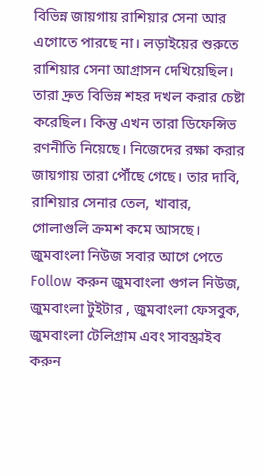বিভিন্ন জায়গায় রাশিয়ার সেনা আর এগোতে পারছে না। লড়াইয়ের শুরুতে রাশিয়ার সেনা আগ্রাসন দেখিয়েছিল। তারা দ্রুত বিভিন্ন শহর দখল করার চেষ্টা করেছিল। কিন্তু এখন তারা ডিফেন্সিভ রণনীতি নিয়েছে। নিজেদের রক্ষা করার জায়গায় তারা পৌঁছে গেছে। তার দাবি, রাশিয়ার সেনার তেল, খাবার, গোলাগুলি ক্রমশ কমে আসছে।
জুমবাংলা নিউজ সবার আগে পেতে Follow করুন জুমবাংলা গুগল নিউজ, জুমবাংলা টুইটার , জুমবাংলা ফেসবুক, জুমবাংলা টেলিগ্রাম এবং সাবস্ক্রাইব করুন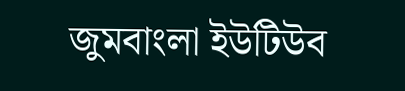জুমবাংলা ইউটিউব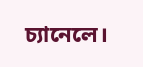চ্যানেলে।